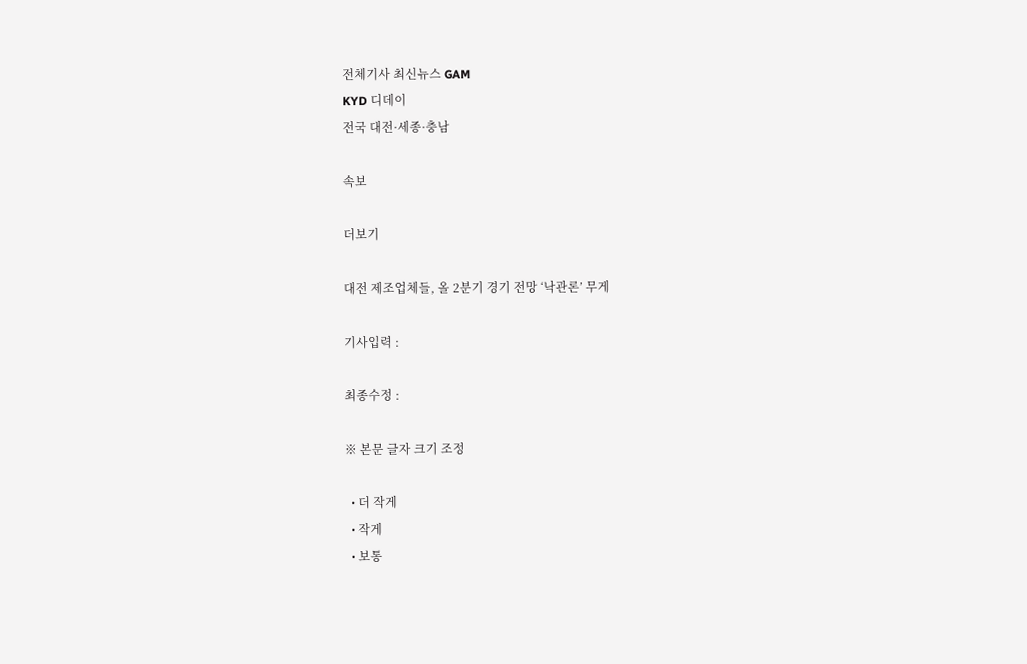전체기사 최신뉴스 GAM
KYD 디데이
전국 대전·세종·충남

속보

더보기

대전 제조업체들, 올 2분기 경기 전망 ‘낙관론’ 무게

기사입력 :

최종수정 :

※ 본문 글자 크기 조정

  • 더 작게
  • 작게
  • 보통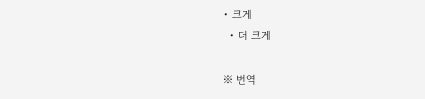• 크게
  • 더 크게

※ 번역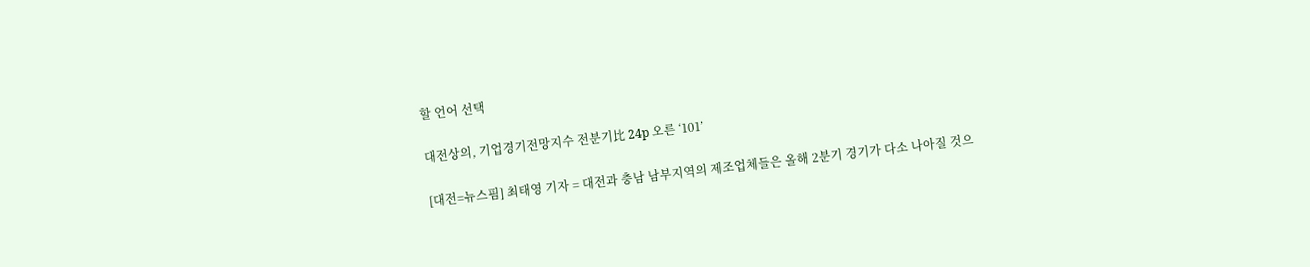할 언어 선택

대전상의, 기업경기전망지수 전분기比 24p 오른 ‘101’

[대전=뉴스핌] 최태영 기자 = 대전과 충남 남부지역의 제조업체들은 올해 2분기 경기가 다소 나아질 것으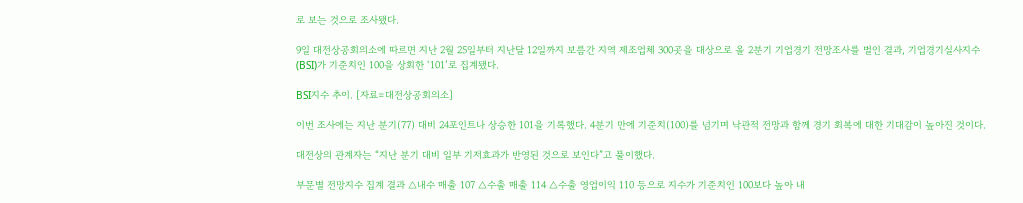로 보는 것으로 조사됐다.

9일 대전상공회의소에 따르면 지난 2월 25일부터 지난달 12일까지 보름간 지역 제조업체 300곳을 대상으로 올 2분기 기업경기 전망조사를 벌인 결과, 기업경기실사지수(BSI)가 기준치인 100을 상회한 ‘101’로 집계됐다.

BSI지수 추이. [자료=대전상공회의소]

이번 조사에는 지난 분기(77) 대비 24포인트나 상승한 101을 기록했다. 4분기 만에 기준치(100)를 넘기며 낙관적 전망과 함께 경기 회복에 대한 기대감이 높아진 것이다.

대전상의 관계자는 “지난 분기 대비 일부 기저효과가 반영된 것으로 보인다”고 풀이했다.

부문별 전망지수 집계 결과 △내수 매출 107 △수출 매출 114 △수출 영업이익 110 등으로 지수가 기준치인 100보다 높아 내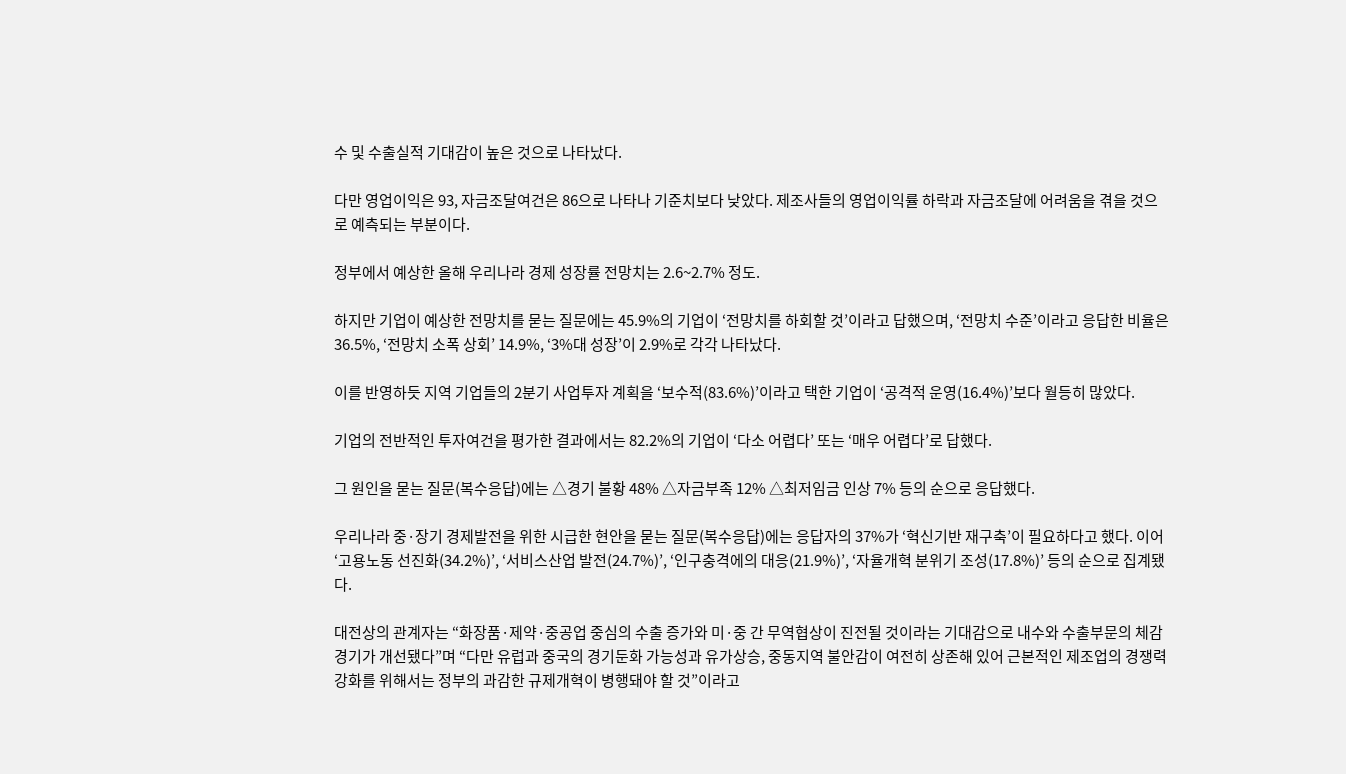수 및 수출실적 기대감이 높은 것으로 나타났다.

다만 영업이익은 93, 자금조달여건은 86으로 나타나 기준치보다 낮았다. 제조사들의 영업이익률 하락과 자금조달에 어려움을 겪을 것으로 예측되는 부분이다.

정부에서 예상한 올해 우리나라 경제 성장률 전망치는 2.6~2.7% 정도.

하지만 기업이 예상한 전망치를 묻는 질문에는 45.9%의 기업이 ‘전망치를 하회할 것’이라고 답했으며, ‘전망치 수준’이라고 응답한 비율은 36.5%, ‘전망치 소폭 상회’ 14.9%, ‘3%대 성장’이 2.9%로 각각 나타났다.

이를 반영하듯 지역 기업들의 2분기 사업투자 계획을 ‘보수적(83.6%)’이라고 택한 기업이 ‘공격적 운영(16.4%)’보다 월등히 많았다.

기업의 전반적인 투자여건을 평가한 결과에서는 82.2%의 기업이 ‘다소 어렵다’ 또는 ‘매우 어렵다’로 답했다.

그 원인을 묻는 질문(복수응답)에는 △경기 불황 48% △자금부족 12% △최저임금 인상 7% 등의 순으로 응답했다.

우리나라 중·장기 경제발전을 위한 시급한 현안을 묻는 질문(복수응답)에는 응답자의 37%가 ‘혁신기반 재구축’이 필요하다고 했다. 이어 ‘고용노동 선진화(34.2%)’, ‘서비스산업 발전(24.7%)’, ‘인구충격에의 대응(21.9%)’, ‘자율개혁 분위기 조성(17.8%)’ 등의 순으로 집계됐다.

대전상의 관계자는 “화장품·제약·중공업 중심의 수출 증가와 미·중 간 무역협상이 진전될 것이라는 기대감으로 내수와 수출부문의 체감경기가 개선됐다”며 “다만 유럽과 중국의 경기둔화 가능성과 유가상승, 중동지역 불안감이 여전히 상존해 있어 근본적인 제조업의 경쟁력 강화를 위해서는 정부의 과감한 규제개혁이 병행돼야 할 것”이라고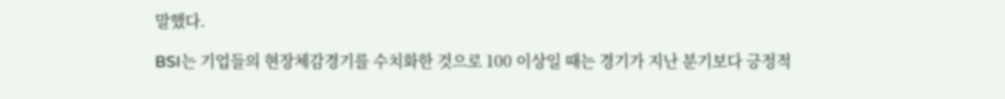말했다.

BSI는 기업들의 현장체감경기를 수치화한 것으로 100 이상일 때는 경기가 지난 분기보다 긍정적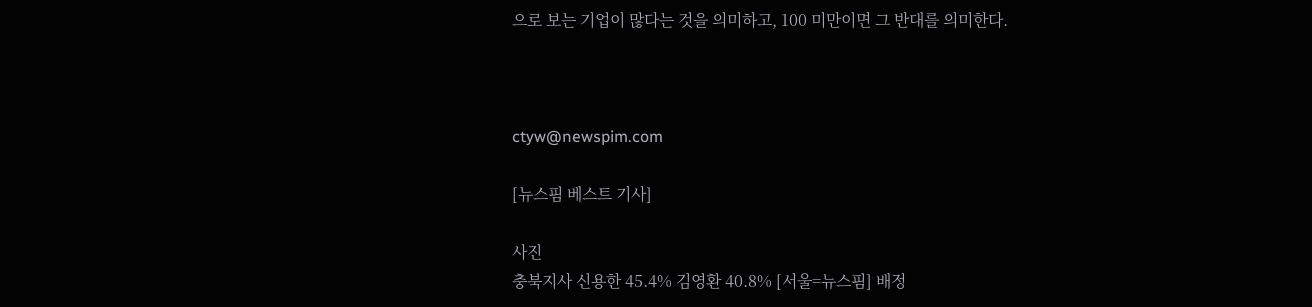으로 보는 기업이 많다는 것을 의미하고, 100 미만이면 그 반대를 의미한다.



ctyw@newspim.com

[뉴스핌 베스트 기사]

사진
충북지사 신용한 45.4% 김영환 40.8% [서울=뉴스핌] 배정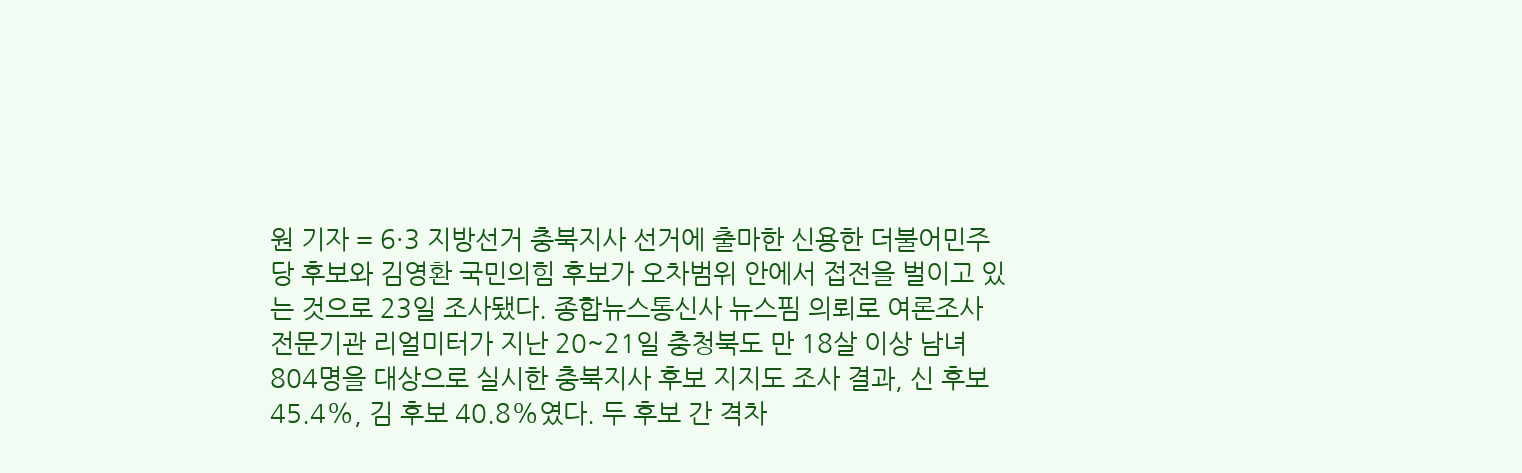원 기자 = 6·3 지방선거 충북지사 선거에 출마한 신용한 더불어민주당 후보와 김영환 국민의힘 후보가 오차범위 안에서 접전을 벌이고 있는 것으로 23일 조사됐다. 종합뉴스통신사 뉴스핌 의뢰로 여론조사 전문기관 리얼미터가 지난 20~21일 충청북도 만 18살 이상 남녀 804명을 대상으로 실시한 충북지사 후보 지지도 조사 결과, 신 후보 45.4%, 김 후보 40.8%였다. 두 후보 간 격차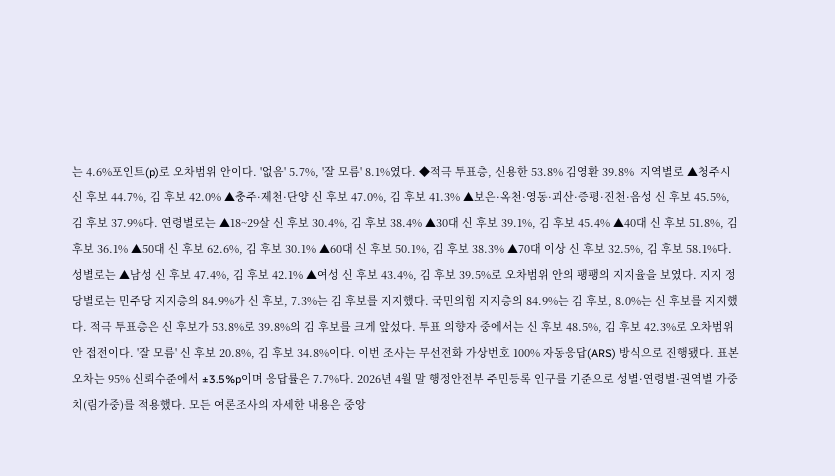는 4.6%포인트(p)로 오차범위 안이다. '없음' 5.7%, '잘 모름' 8.1%였다. ◆적극 투표층, 신용한 53.8% 김영환 39.8%  지역별로 ▲청주시 신 후보 44.7%, 김 후보 42.0% ▲충주·제천·단양 신 후보 47.0%, 김 후보 41.3% ▲보은·옥천·영동·괴산·증평·진천·음성 신 후보 45.5%, 김 후보 37.9%다. 연령별로는 ▲18~29살 신 후보 30.4%, 김 후보 38.4% ▲30대 신 후보 39.1%, 김 후보 45.4% ▲40대 신 후보 51.8%, 김 후보 36.1% ▲50대 신 후보 62.6%, 김 후보 30.1% ▲60대 신 후보 50.1%, 김 후보 38.3% ▲70대 이상 신 후보 32.5%, 김 후보 58.1%다. 성별로는 ▲남성 신 후보 47.4%, 김 후보 42.1% ▲여성 신 후보 43.4%, 김 후보 39.5%로 오차범위 안의 팽팽의 지지율을 보였다. 지지 정당별로는 민주당 지지층의 84.9%가 신 후보, 7.3%는 김 후보를 지지했다. 국민의힘 지지층의 84.9%는 김 후보, 8.0%는 신 후보를 지지했다. 적극 투표층은 신 후보가 53.8%로 39.8%의 김 후보를 크게 앞섰다. 투표 의향자 중에서는 신 후보 48.5%, 김 후보 42.3%로 오차범위 안 접전이다. '잘 모름' 신 후보 20.8%, 김 후보 34.8%이다. 이번 조사는 무선전화 가상번호 100% 자동응답(ARS) 방식으로 진행됐다. 표본오차는 95% 신뢰수준에서 ±3.5%p이며 응답률은 7.7%다. 2026년 4월 말 행정안전부 주민등록 인구를 기준으로 성별·연령별·권역별 가중치(림가중)를 적용했다. 모든 여론조사의 자세한 내용은 중앙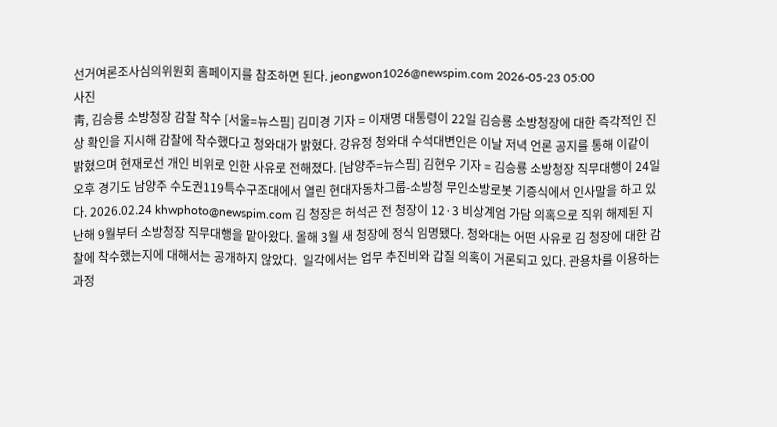선거여론조사심의위원회 홈페이지를 참조하면 된다. jeongwon1026@newspim.com 2026-05-23 05:00
사진
靑, 김승룡 소방청장 감찰 착수 [서울=뉴스핌] 김미경 기자 = 이재명 대통령이 22일 김승룡 소방청장에 대한 즉각적인 진상 확인을 지시해 감찰에 착수했다고 청와대가 밝혔다. 강유정 청와대 수석대변인은 이날 저녁 언론 공지를 통해 이같이 밝혔으며 현재로선 개인 비위로 인한 사유로 전해졌다. [남양주=뉴스핌] 김현우 기자 = 김승룡 소방청장 직무대행이 24일 오후 경기도 남양주 수도권119특수구조대에서 열린 현대자동차그룹-소방청 무인소방로봇 기증식에서 인사말을 하고 있다. 2026.02.24 khwphoto@newspim.com 김 청장은 허석곤 전 청장이 12·3 비상계엄 가담 의혹으로 직위 해제된 지난해 9월부터 소방청장 직무대행을 맡아왔다. 올해 3월 새 청장에 정식 임명됐다. 청와대는 어떤 사유로 김 청장에 대한 감찰에 착수했는지에 대해서는 공개하지 않았다.  일각에서는 업무 추진비와 갑질 의혹이 거론되고 있다. 관용차를 이용하는 과정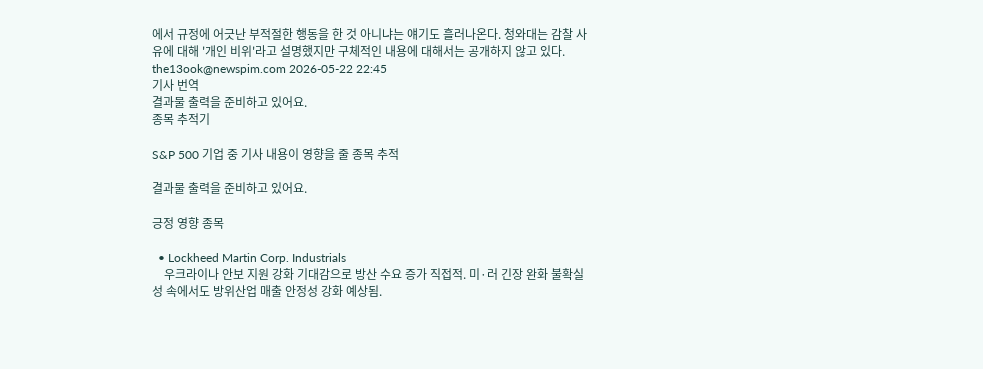에서 규정에 어긋난 부적절한 행동을 한 것 아니냐는 얘기도 흘러나온다. 청와대는 감찰 사유에 대해 '개인 비위'라고 설명했지만 구체적인 내용에 대해서는 공개하지 않고 있다. the13ook@newspim.com 2026-05-22 22:45
기사 번역
결과물 출력을 준비하고 있어요.
종목 추적기

S&P 500 기업 중 기사 내용이 영향을 줄 종목 추적

결과물 출력을 준비하고 있어요.

긍정 영향 종목

  • Lockheed Martin Corp. Industrials
    우크라이나 안보 지원 강화 기대감으로 방산 수요 증가 직접적. 미·러 긴장 완화 불확실성 속에서도 방위산업 매출 안정성 강화 예상됨.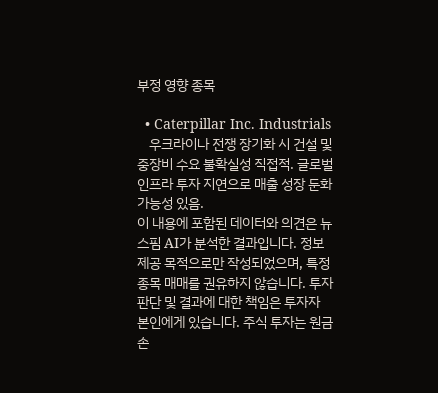부정 영향 종목

  • Caterpillar Inc. Industrials
    우크라이나 전쟁 장기화 시 건설 및 중장비 수요 불확실성 직접적. 글로벌 인프라 투자 지연으로 매출 성장 둔화 가능성 있음.
이 내용에 포함된 데이터와 의견은 뉴스핌 AI가 분석한 결과입니다. 정보 제공 목적으로만 작성되었으며, 특정 종목 매매를 권유하지 않습니다. 투자 판단 및 결과에 대한 책임은 투자자 본인에게 있습니다. 주식 투자는 원금 손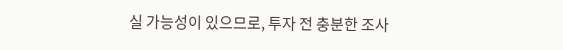실 가능성이 있으므로, 투자 전 충분한 조사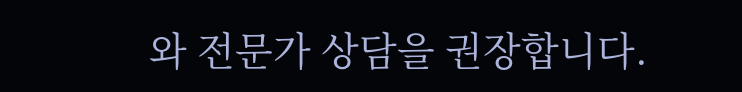와 전문가 상담을 권장합니다.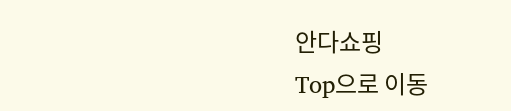안다쇼핑
Top으로 이동